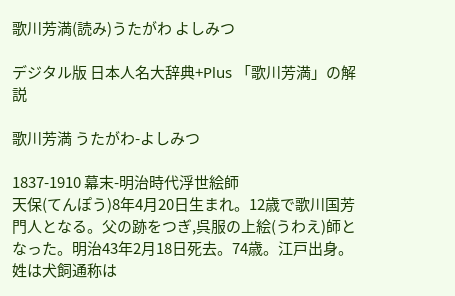歌川芳満(読み)うたがわ よしみつ

デジタル版 日本人名大辞典+Plus 「歌川芳満」の解説

歌川芳満 うたがわ-よしみつ

1837-1910 幕末-明治時代浮世絵師
天保(てんぽう)8年4月20日生まれ。12歳で歌川国芳門人となる。父の跡をつぎ,呉服の上絵(うわえ)師となった。明治43年2月18日死去。74歳。江戸出身。姓は犬飼通称は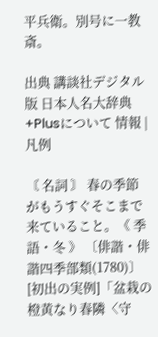平兵衛。別号に一教斎。

出典 講談社デジタル版 日本人名大辞典+Plusについて 情報 | 凡例

〘 名詞 〙 春の季節がもうすぐそこまで来ていること。《 季語・冬 》 〔俳諧・俳諧四季部類(1780)〕[初出の実例]「盆栽の橙黄なり春隣〈守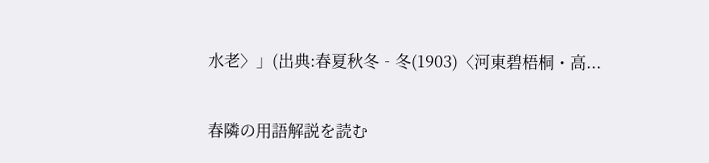水老〉」(出典:春夏秋冬‐冬(1903)〈河東碧梧桐・高...

春隣の用語解説を読む